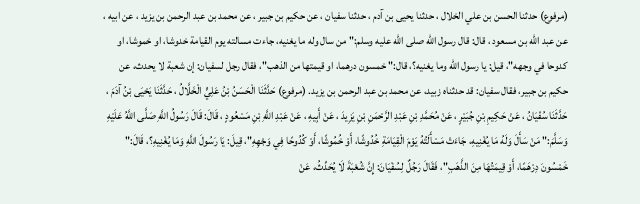(مرفوع) حدثنا الحسن بن علي الخلال ، حدثنا يحيى بن آدم ، حدثنا سفيان ، عن حكيم بن جبير ، عن محمد بن عبد الرحمن بن يزيد ، عن ابيه ، عن عبد الله بن مسعود ، قال: قال رسول الله صلى الله عليه وسلم:" من سال وله ما يغنيه، جاءت مسالته يوم القيامة خدوشا، او خموشا، او كدوحا في وجهه"، قيل: يا رسول الله وما يغنيه؟، قال:" خمسون درهما، او قيمتها من الذهب"، فقال رجل لسفيان: إن شعبة لا يحدث، عن حكيم بن جبير، فقال سفيان: قد حدثناه زبيد، عن محمد بن عبد الرحمن بن يزيد. (مرفوع) حَدَّثَنَا الْحَسَنُ بْنُ عَلِيٍّ الْخَلَّالُ ، حَدَّثَنَا يَحْيَى بْنُ آدَمَ ، حَدَّثَنَا سُفْيَانُ ، عَنْ حَكِيمِ بْنِ جُبَيْرٍ ، عَنْ مُحَمَّدِ بْنِ عَبْدِ الرَّحْمَنِ بْنِ يَزِيدَ ، عَنْ أَبِيهِ ، عَنْ عَبْدِ اللَّهِ بْنِ مَسْعُودٍ ، قَالَ: قَالَ رَسُولُ اللَّهِ صَلَّى اللَّهُ عَلَيْهِ وَسَلَّمَ:" مَنْ سَأَلَ وَلَهُ مَا يُغْنِيهِ، جَاءَتْ مَسْأَلَتُهُ يَوْمَ الْقِيَامَةِ خُدُوشًا، أَوْ خُمُوشًا، أَوْ كُدُوحًا فِي وَجْهِهِ"، قِيلَ: يَا رَسُولَ اللَّهِ وَمَا يُغْنِيهِ؟، قَالَ:" خَمْسُونَ دِرْهَمًا، أَوْ قِيمَتُهَا مِنَ الذَّهَبِ"، فَقَالَ رَجُلٌ لِسُفْيَانَ: إِنَّ شُعْبَةَ لَا يُحَدِّثُ، عَنْ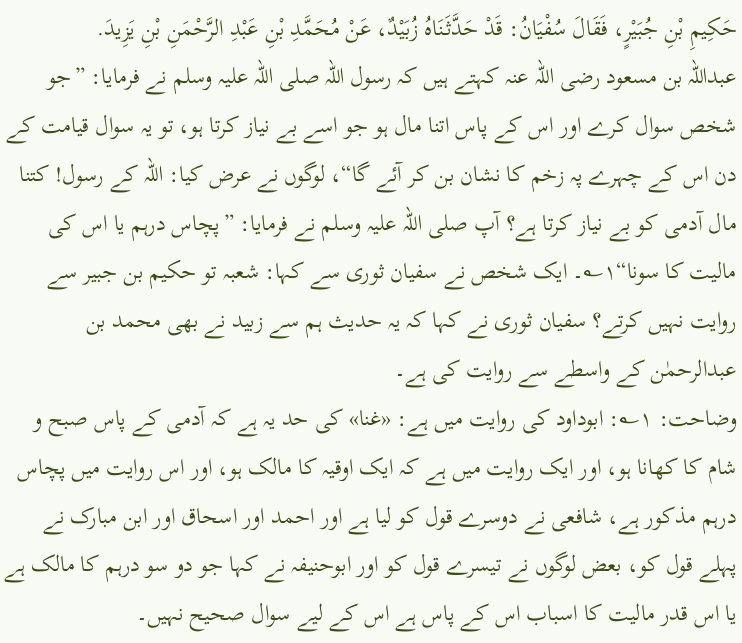حَكِيمِ بْنِ جُبَيْرٍ، فَقَالَ سُفْيَانُ: قَدْ حَدَّثَنَاهُ زُبَيْدٌ، عَنْ مُحَمَّدِ بْنِ عَبْدِ الرَّحْمَنِ بْنِ يَزِيدَ.
عبداللہ بن مسعود رضی اللہ عنہ کہتے ہیں کہ رسول اللہ صلی اللہ علیہ وسلم نے فرمایا: ”جو شخص سوال کرے اور اس کے پاس اتنا مال ہو جو اسے بے نیاز کرتا ہو، تو یہ سوال قیامت کے دن اس کے چہرے پہ زخم کا نشان بن کر آئے گا“، لوگوں نے عرض کیا: اللہ کے رسول! کتنا مال آدمی کو بے نیاز کرتا ہے؟ آپ صلی اللہ علیہ وسلم نے فرمایا: ”پچاس درہم یا اس کی مالیت کا سونا“۱؎۔ ایک شخص نے سفیان ثوری سے کہا: شعبہ تو حکیم بن جبیر سے روایت نہیں کرتے؟ سفیان ثوری نے کہا کہ یہ حدیث ہم سے زبید نے بھی محمد بن عبدالرحمٰن کے واسطے سے روایت کی ہے۔
وضاحت: ۱؎: ابوداود کی روایت میں ہے: «غنا» کی حد یہ ہے کہ آدمی کے پاس صبح و شام کا کھانا ہو، اور ایک روایت میں ہے کہ ایک اوقیہ کا مالک ہو، اور اس روایت میں پچاس درہم مذکور ہے، شافعی نے دوسرے قول کو لیا ہے اور احمد اور اسحاق اور ابن مبارک نے پہلے قول کو، بعض لوگوں نے تیسرے قول کو اور ابوحنیفہ نے کہا جو دو سو درہم کا مالک ہے یا اس قدر مالیت کا اسباب اس کے پاس ہے اس کے لیے سوال صحیح نہیں۔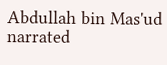Abdullah bin Mas'ud narrated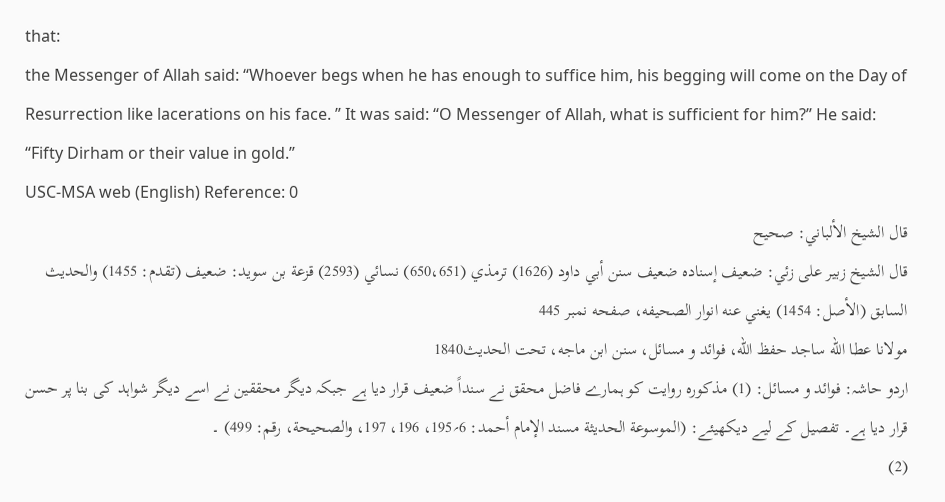that:
the Messenger of Allah said: “Whoever begs when he has enough to suffice him, his begging will come on the Day of Resurrection like lacerations on his face. ” It was said: “O Messenger of Allah, what is sufficient for him?” He said: “Fifty Dirham or their value in gold.”
USC-MSA web (English) Reference: 0
قال الشيخ الألباني: صحيح
قال الشيخ زبير على زئي: ضعيف إسناده ضعيف سنن أبي داود (1626) ترمذي (650،651) نسائي (2593) قزعة بن سويد: ضعيف (تقدم: 1455) والحديث السابق (الأصل: 1454) يغني عنه انوار الصحيفه، صفحه نمبر 445
مولانا عطا الله ساجد حفظ الله، فوائد و مسائل، سنن ابن ماجه، تحت الحديث1840
اردو حاشہ: فوائد و مسائل: (1) مذکورہ روایت کو ہمارے فاضل محقق نے سنداً ضعیف قرار دیا ہے جبکہ دیگر محققین نے اسے دیگر شواہد کی بنا پر حسن قرار دیا ہے۔ تفصیل کے لیے دیکھیئے: (الموسوعة الحدیثة مسند الإمام أحمد: 6؍195، 196، 197، والصحیحة، رقم: 499) ۔
(2)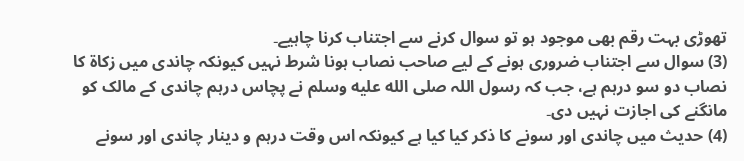تھوڑی بہت رقم بھی موجود ہو تو سوال کرنے سے اجتناب کرنا چاہیے۔
(3) سوال سے اجتناب ضروری ہونے کے لیے صاحب نصاب ہونا شرط نہیں کیونکہ چاندی میں زکاۃ کا نصاب دو سو درہم ہے، جب کہ رسول اللہ صلى الله عليه وسلم نے پچاس درہم چاندی کے مالک کو مانگنے کی اجازت نہیں دی۔
(4) حدیث میں چاندی اور سونے کا ذکر کیا کیا ہے کیونکہ اس وقت درہم و دینار چاندی اور سونے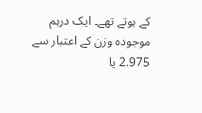کے ہوتے تھے۔ ایک درہم موجودہ وزن کے اعتبار سے 2.975 یا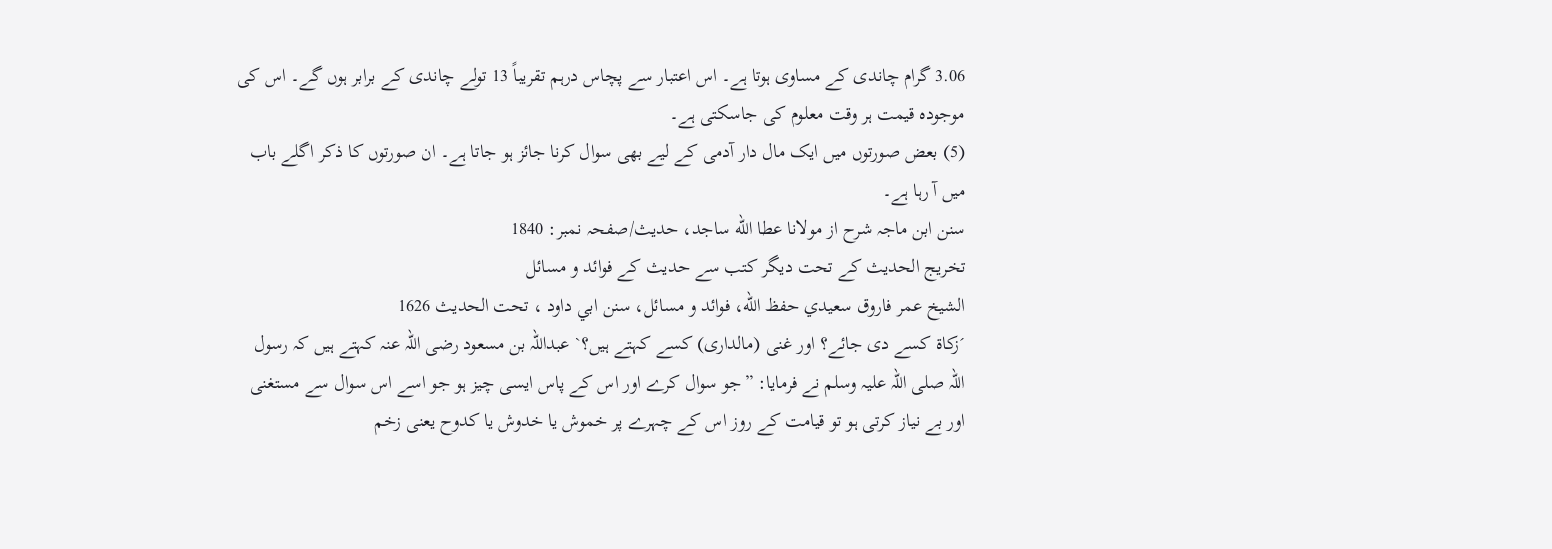3.06 گرام چاندی کے مساوی ہوتا ہے۔ اس اعتبار سے پچاس درہم تقریباً 13 تولے چاندی کے برابر ہوں گے۔ اس کی موجودہ قیمت ہر وقت معلوم کی جاسکتی ہے۔
(5) بعض صورتوں میں ایک مال دار آدمی کے لیے بھی سوال کرنا جائز ہو جاتا ہے۔ ان صورتوں کا ذکر اگلے باب میں آ رہا ہے۔
سنن ابن ماجہ شرح از مولانا عطا الله ساجد، حدیث/صفحہ نمبر: 1840
تخریج الحدیث کے تحت دیگر کتب سے حدیث کے فوائد و مسائل
الشيخ عمر فاروق سعيدي حفظ الله، فوائد و مسائل، سنن ابي داود ، تحت الحديث 1626
´زکاۃ کسے دی جائے؟ اور غنی (مالداری) کسے کہتے ہیں؟` عبداللہ بن مسعود رضی اللہ عنہ کہتے ہیں کہ رسول اللہ صلی اللہ علیہ وسلم نے فرمایا: ”جو سوال کرے اور اس کے پاس ایسی چیز ہو جو اسے اس سوال سے مستغنی اور بے نیاز کرتی ہو تو قیامت کے روز اس کے چہرے پر خموش یا خدوش یا کدوح یعنی زخم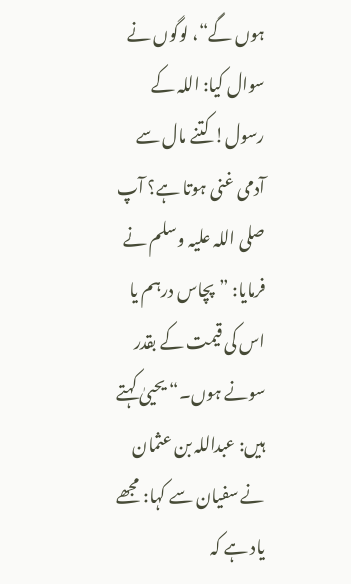ہوں گے“، لوگوں نے سوال کیا: اللہ کے رسول! کتنے مال سے آدمی غنی ہوتا ہے؟ آپ صلی اللہ علیہ وسلم نے فرمایا: ”پچاس درہم یا اس کی قیمت کے بقدر سونے ہوں۔“ یحییٰ کہتے ہیں: عبداللہ بن عثمان نے سفیان سے کہا: مجھے یاد ہے کہ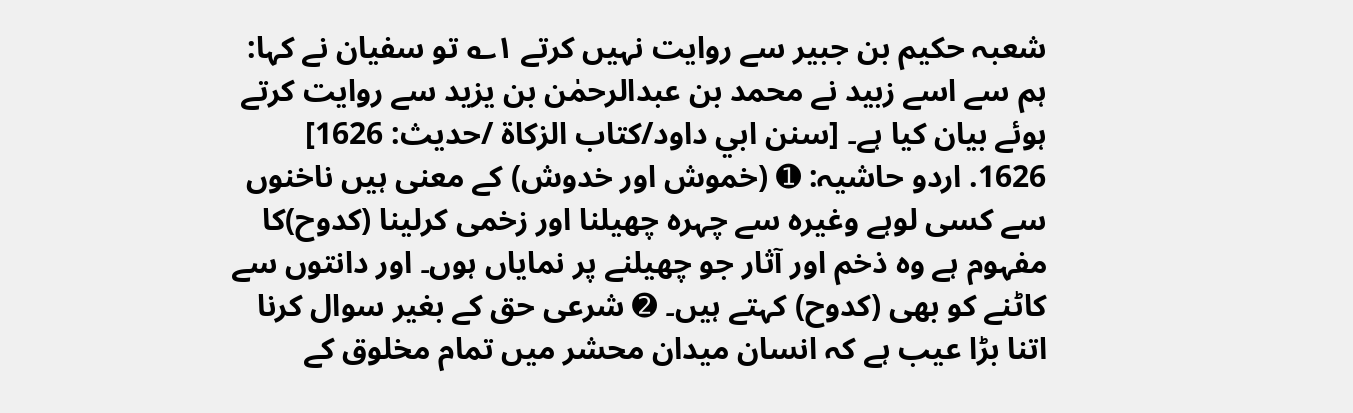شعبہ حکیم بن جبیر سے روایت نہیں کرتے ۱؎ تو سفیان نے کہا: ہم سے اسے زبید نے محمد بن عبدالرحمٰن بن یزید سے روایت کرتے ہوئے بیان کیا ہے۔ [سنن ابي داود/كتاب الزكاة /حدیث: 1626]
1626. اردو حاشیہ: ➊ (خموش اور خدوش) کے معنی ہیں ناخنوں سے کسی لوہے وغیرہ سے چہرہ چھیلنا اور زخمی کرلینا (کدوح)کا مفہوم ہے وہ ذخم اور آثار جو چھیلنے پر نمایاں ہوں۔ اور دانتوں سے کاٹنے کو بھی (کدوح) کہتے ہیں۔ ➋ شرعی حق کے بغیر سوال کرنا اتنا بڑا عیب ہے کہ انسان میدان محشر میں تمام مخلوق کے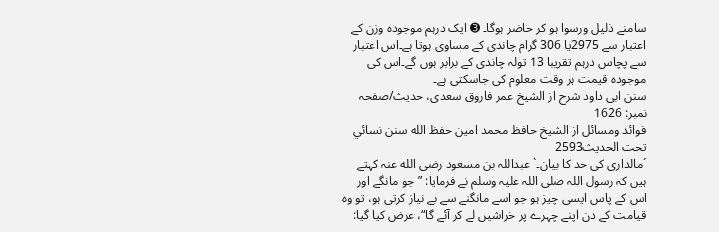سامنے ذلیل ورسوا ہو کر حاضر ہوگا۔ ➌ ایک درہم موجودہ وزن کے اعتبار سے 2975یا 306 گرام چاندی کے مساوی ہوتا ہے۔اس اعتبار سے پچاس درہم تقریبا 13 تولہ چاندی کے برابر ہوں گے۔اس کی موجودہ قیمت ہر وقت معلوم کی جاسکتی ہے۔
سنن ابی داود شرح از الشیخ عمر فاروق سعدی، حدیث/صفحہ نمبر: 1626
فوائد ومسائل از الشيخ حافظ محمد امين حفظ الله سنن نسائي تحت الحديث2593
´مالداری کی حد کا بیان۔` عبداللہ بن مسعود رضی الله عنہ کہتے ہیں کہ رسول اللہ صلی اللہ علیہ وسلم نے فرمایا: ”جو مانگے اور اس کے پاس ایسی چیز ہو جو اسے مانگنے سے بے نیاز کرتی ہو، تو وہ قیامت کے دن اپنے چہرے پر خراشیں لے کر آئے گا“، عرض کیا گیا: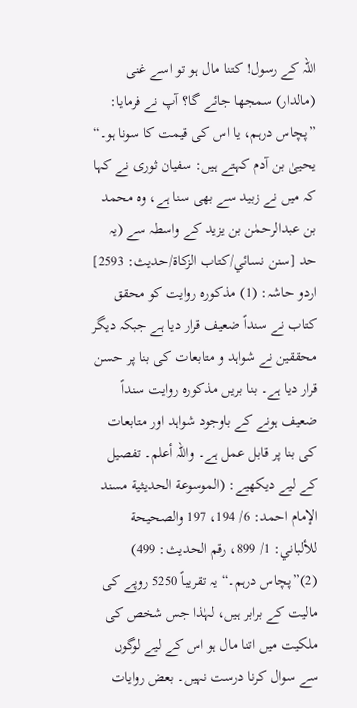اللہ کے رسول! کتنا مال ہو تو اسے غنی (مالدار) سمجھا جائے گا؟ آپ نے فرمایا: ”پچاس درہم، یا اس کی قیمت کا سونا ہو۔“ یحییٰ بن آدم کہتے ہیں: سفیان ثوری نے کہا کہ میں نے زبید سے بھی سنا ہے، وہ محمد بن عبدالرحمٰن بن یزید کے واسطہ سے (یہ حد [سنن نسائي/كتاب الزكاة/حدیث: 2593]
اردو حاشہ: (1) مذکورہ روایت کو محقق کتاب نے سنداً ضعیف قرار دیا ہے جبکہ دیگر محققین نے شواہد و متابعات کی بنا پر حسن قرار دیا ہے۔ بنا بریں مذکورہ روایت سنداً ضعیف ہونے کے باوجود شواہد اور متابعات کی بنا پر قابل عمل ہے۔ واللہ أعلم۔ تفصیل کے لیے دیکھیے: (الموسوعة الحدیثیة مسند الإمام احمد: 6/ 194، 197 والصحیحة للألباني: 1/ 899، رقم الحدیث: 499) (2)”پچاس درہم۔“ یہ تقریباً 5250 روپے کی مالیت کے برابر ہیں، لہٰذا جس شخص کی ملکیت میں اتنا مال ہو اس کے لیے لوگوں سے سوال کرنا درست نہیں۔ بعض روایات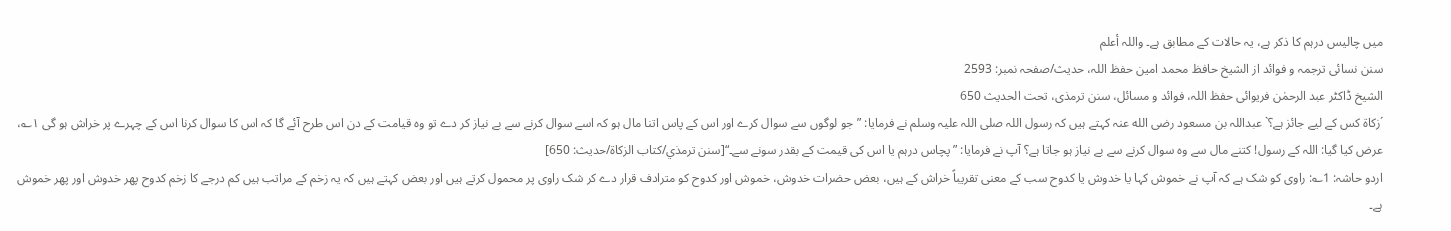میں چالیس درہم کا ذکر ہے، یہ حالات کے مطابق ہے۔ واللہ أعلم
سنن نسائی ترجمہ و فوائد از الشیخ حافظ محمد امین حفظ اللہ، حدیث/صفحہ نمبر: 2593
الشیخ ڈاکٹر عبد الرحمٰن فریوائی حفظ اللہ، فوائد و مسائل، سنن ترمذی، تحت الحديث 650
´زکاۃ کس کے لیے جائز ہے؟` عبداللہ بن مسعود رضی الله عنہ کہتے ہیں کہ رسول اللہ صلی اللہ علیہ وسلم نے فرمایا: ”جو لوگوں سے سوال کرے اور اس کے پاس اتنا مال ہو کہ اسے سوال کرنے سے بے نیاز کر دے تو وہ قیامت کے دن اس طرح آئے گا کہ اس کا سوال کرنا اس کے چہرے پر خراش ہو گی ۱؎، عرض کیا گیا: اللہ کے رسول! کتنے مال سے وہ سوال کرنے سے بے نیاز ہو جاتا ہے؟ آپ نے فرمایا: ”پچاس درہم یا اس کی قیمت کے بقدر سونے سے۔“[سنن ترمذي/كتاب الزكاة/حدیث: 650]
اردو حاشہ: 1؎: راوی کو شک ہے کہ آپ نے خموش کہا یا خدوش یا کدوح سب کے معنی تقریباً خراش کے ہیں، بعض حضرات خدوش، خموش اور کدوح کو مترادف قرار دے کر شک راوی پر محمول کرتے ہیں اور بعض کہتے ہیں کہ یہ زخم کے مراتب ہیں کم درجے کا زخم کدوح پھر خدوش اور پھر خموش ہے۔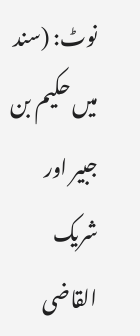نوٹ: (سند میں حکیم بن جبیر اور شریک القاضی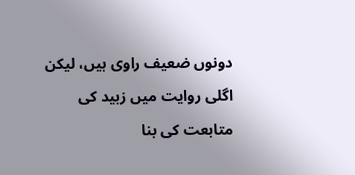دونوں ضعیف راوی ہیں، لیکن اگلی روایت میں زبید کی متابعت کی بنا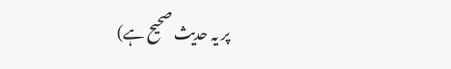پر یہ حدیث صحیح ہے)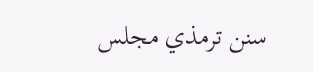سنن ترمذي مجلس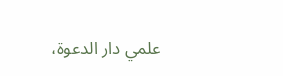علمي دار الدعوة،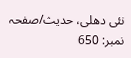نئى دهلى، حدیث/صفحہ نمبر: 650